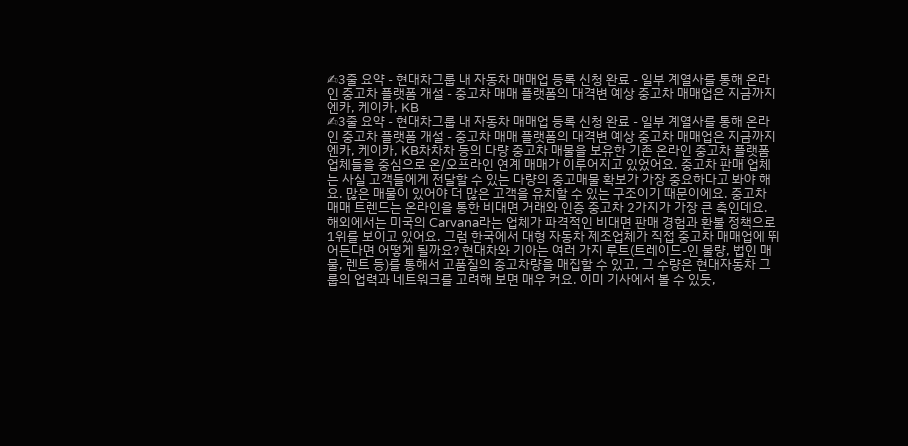✍3줄 요약 - 현대차그룹 내 자동차 매매업 등록 신청 완료 - 일부 계열사를 통해 온라인 중고차 플랫폼 개설 - 중고차 매매 플랫폼의 대격변 예상 중고차 매매업은 지금까지 엔카, 케이카, KB
✍3줄 요약 - 현대차그룹 내 자동차 매매업 등록 신청 완료 - 일부 계열사를 통해 온라인 중고차 플랫폼 개설 - 중고차 매매 플랫폼의 대격변 예상 중고차 매매업은 지금까지 엔카, 케이카, KB차차차 등의 다량 중고차 매물을 보유한 기존 온라인 중고차 플랫폼 업체들을 중심으로 온/오프라인 연계 매매가 이루어지고 있었어요. 중고차 판매 업체는 사실 고객들에게 전달할 수 있는 다량의 중고매물 확보가 가장 중요하다고 봐야 해요. 많은 매물이 있어야 더 많은 고객을 유치할 수 있는 구조이기 때문이에요. 중고차 매매 트렌드는 온라인을 통한 비대면 거래와 인증 중고차 2가지가 가장 큰 축인데요. 해외에서는 미국의 Carvana라는 업체가 파격적인 비대면 판매 경험과 환불 정책으로 1위를 보이고 있어요. 그럼 한국에서 대형 자동차 제조업체가 직접 중고차 매매업에 뛰어든다면 어떻게 될까요? 현대차와 기아는 여러 가지 루트(트레이드-인 물량, 법인 매물, 렌트 등)를 통해서 고품질의 중고차량을 매집할 수 있고, 그 수량은 현대자동차 그룹의 업력과 네트워크를 고려해 보면 매우 커요. 이미 기사에서 볼 수 있듯,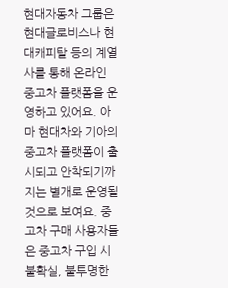현대자동차 그룹은 현대글로비스나 현대캐피탈 등의 계열사를 통해 온라인 중고차 플랫폼을 운영하고 있어요. 아마 현대차와 기아의 중고차 플랫폼이 출시되고 안착되기까지는 별개로 운영될 것으로 보여요. 중고차 구매 사용자들은 중고차 구입 시 불확실, 불투명한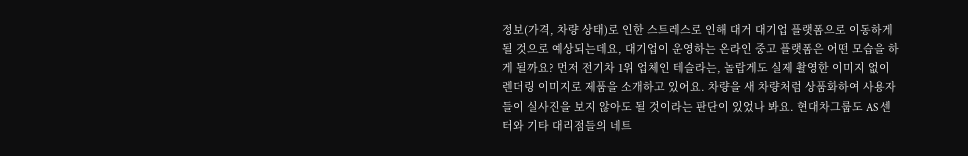정보(가격, 차량 상태)로 인한 스트레스로 인해 대거 대기업 플랫폼으로 이동하게 될 것으로 예상되는데요, 대기업이 운영하는 온라인 중고 플랫폼은 어떤 모습을 하게 될까요? 먼저 전기차 1위 업체인 테슬라는, 놀랍게도 실제 촬영한 이미지 없이 렌더링 이미지로 제품을 소개하고 있어요. 차량을 새 차량처럼 상품화하여 사용자들이 실사진을 보지 않아도 될 것이라는 판단이 있었나 봐요. 현대차그룹도 AS 센터와 기타 대리점들의 네트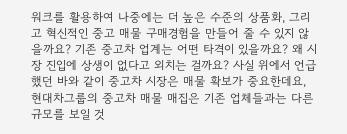워크를 활용하여 나중에는 더 높은 수준의 상품화, 그리고 혁신적인 중고 매물 구매경험을 만들어 줄 수 있지 않을까요? 기존 중고차 업계는 어떤 타격이 있을까요? 왜 시장 진입에 상생이 없다고 외치는 걸까요? 사실 위에서 언급했던 바와 같이 중고차 시장은 매물 확보가 중요한데요, 현대차그룹의 중고차 매물 매집은 기존 업체들과는 다른 규모를 보일 것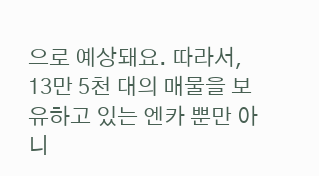으로 예상돼요. 따라서, 13만 5천 대의 매물을 보유하고 있는 엔카 뿐만 아니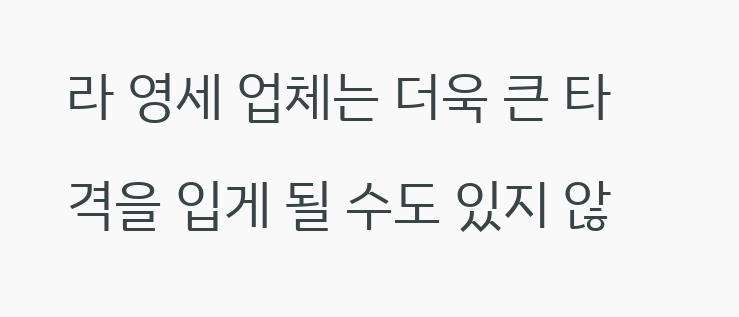라 영세 업체는 더욱 큰 타격을 입게 될 수도 있지 않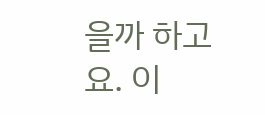을까 하고요. 이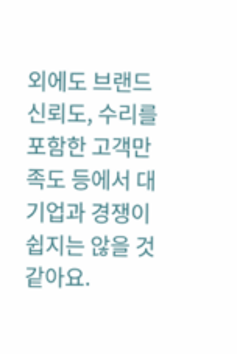외에도 브랜드 신뢰도, 수리를 포함한 고객만족도 등에서 대기업과 경쟁이 쉽지는 않을 것 같아요.